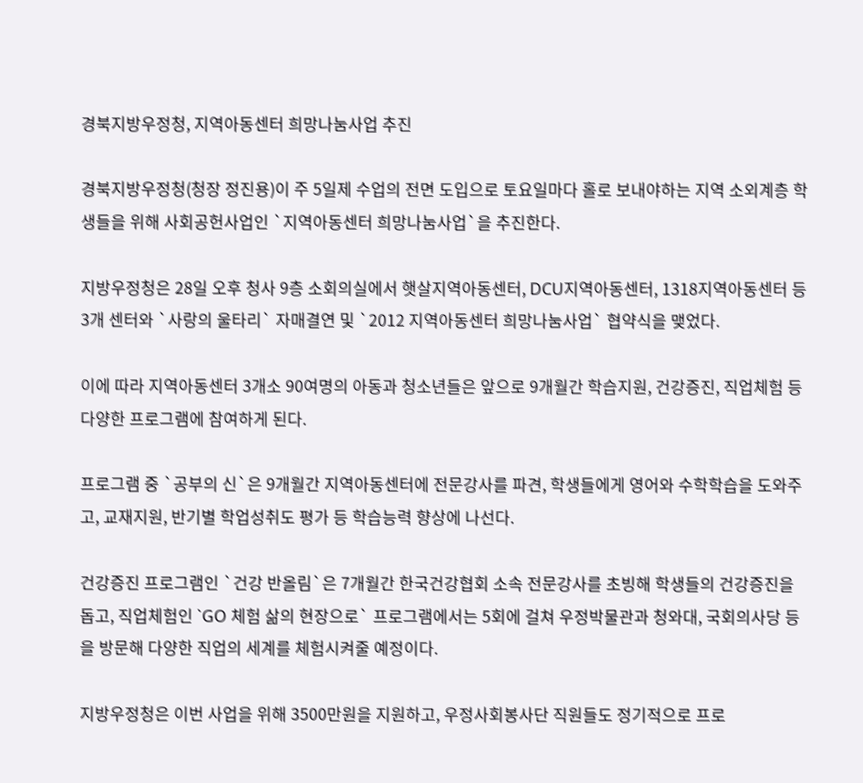경북지방우정청, 지역아동센터 희망나눔사업 추진

경북지방우정청(청장 정진용)이 주 5일제 수업의 전면 도입으로 토요일마다 홀로 보내야하는 지역 소외계층 학생들을 위해 사회공헌사업인 `지역아동센터 희망나눔사업`을 추진한다.

지방우정청은 28일 오후 청사 9층 소회의실에서 햇살지역아동센터, DCU지역아동센터, 1318지역아동센터 등 3개 센터와 `사랑의 울타리` 자매결연 및 `2012 지역아동센터 희망나눔사업` 협약식을 맺었다.

이에 따라 지역아동센터 3개소 90여명의 아동과 청소년들은 앞으로 9개월간 학습지원, 건강증진, 직업체험 등 다양한 프로그램에 참여하게 된다.

프로그램 중 `공부의 신`은 9개월간 지역아동센터에 전문강사를 파견, 학생들에게 영어와 수학학습을 도와주고, 교재지원, 반기별 학업성취도 평가 등 학습능력 향상에 나선다.

건강증진 프로그램인 `건강 반올림`은 7개월간 한국건강협회 소속 전문강사를 초빙해 학생들의 건강증진을 돕고, 직업체험인 `GO 체험 삶의 현장으로` 프로그램에서는 5회에 걸쳐 우정박물관과 청와대, 국회의사당 등을 방문해 다양한 직업의 세계를 체험시켜줄 예정이다.

지방우정청은 이번 사업을 위해 3500만원을 지원하고, 우정사회봉사단 직원들도 정기적으로 프로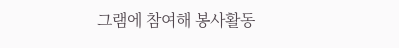그램에 참여해 봉사활동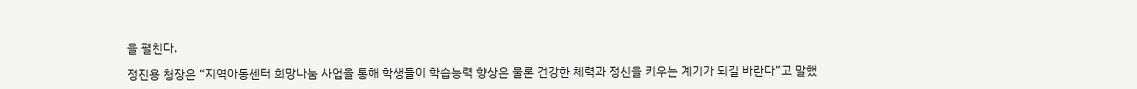을 펼친다.

정진용 청장은 “지역아동센터 희망나눔 사업을 통해 학생들이 학습능력 향상은 물론 건강한 체력과 정신을 키우는 계기가 되길 바란다”고 말했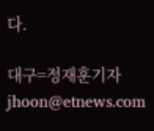다.

대구=정재훈기자 jhoon@etnews.com